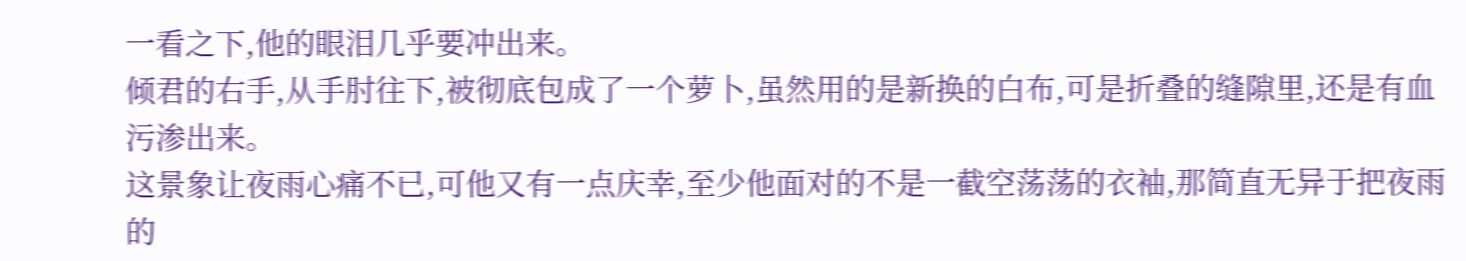一看之下,他的眼泪几乎要冲出来。
倾君的右手,从手肘往下,被彻底包成了一个萝卜,虽然用的是新换的白布,可是折叠的缝隙里,还是有血污渗出来。
这景象让夜雨心痛不已,可他又有一点庆幸,至少他面对的不是一截空荡荡的衣袖,那简直无异于把夜雨的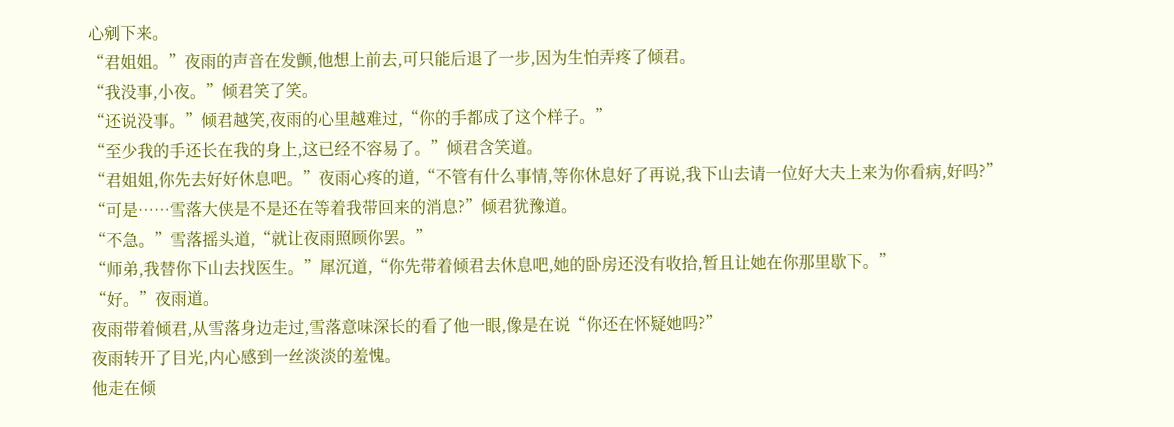心剜下来。
“君姐姐。”夜雨的声音在发颤,他想上前去,可只能后退了一步,因为生怕弄疼了倾君。
“我没事,小夜。”倾君笑了笑。
“还说没事。”倾君越笑,夜雨的心里越难过,“你的手都成了这个样子。”
“至少我的手还长在我的身上,这已经不容易了。”倾君含笑道。
“君姐姐,你先去好好休息吧。”夜雨心疼的道,“不管有什么事情,等你休息好了再说,我下山去请一位好大夫上来为你看病,好吗?”
“可是……雪落大侠是不是还在等着我带回来的消息?”倾君犹豫道。
“不急。”雪落摇头道,“就让夜雨照顾你罢。”
“师弟,我替你下山去找医生。”犀沉道,“你先带着倾君去休息吧,她的卧房还没有收拾,暂且让她在你那里歇下。”
“好。”夜雨道。
夜雨带着倾君,从雪落身边走过,雪落意味深长的看了他一眼,像是在说“你还在怀疑她吗?”
夜雨转开了目光,内心感到一丝淡淡的羞愧。
他走在倾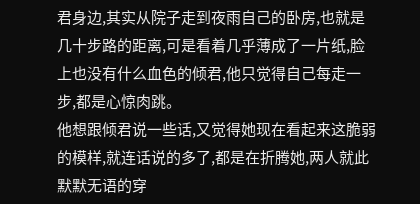君身边,其实从院子走到夜雨自己的卧房,也就是几十步路的距离,可是看着几乎薄成了一片纸,脸上也没有什么血色的倾君,他只觉得自己每走一步,都是心惊肉跳。
他想跟倾君说一些话,又觉得她现在看起来这脆弱的模样,就连话说的多了,都是在折腾她,两人就此默默无语的穿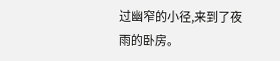过幽窄的小径,来到了夜雨的卧房。